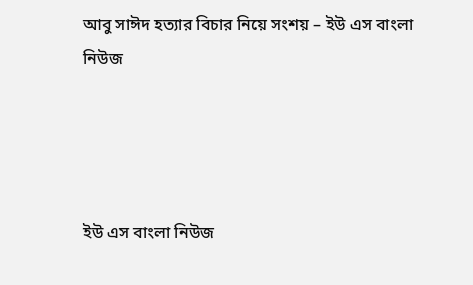আবু সাঈদ হত্যার বিচার নিয়ে সংশয় – ইউ এস বাংলা নিউজ




ইউ এস বাংলা নিউজ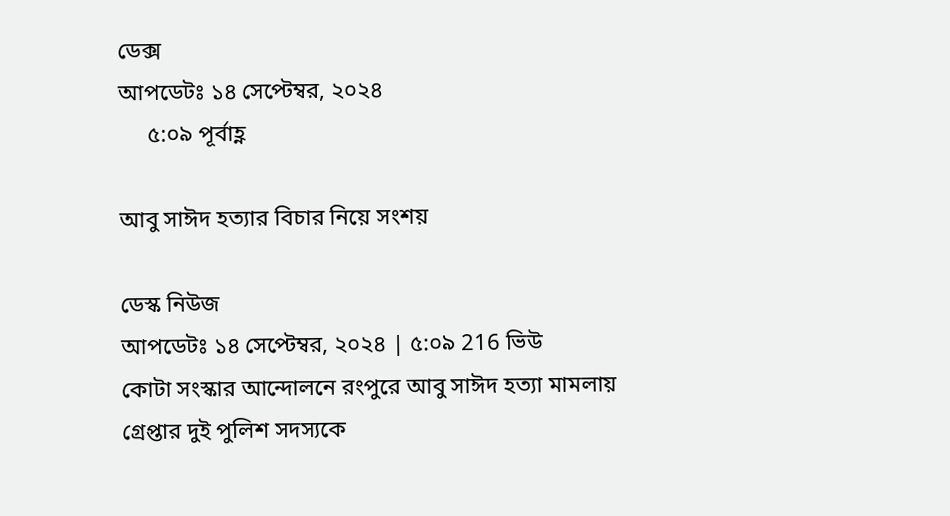ডেক্স
আপডেটঃ ১৪ সেপ্টেম্বর, ২০২৪
     ৫:০৯ পূর্বাহ্ণ

আবু সাঈদ হত্যার বিচার নিয়ে সংশয়

ডেস্ক নিউজ
আপডেটঃ ১৪ সেপ্টেম্বর, ২০২৪ | ৫:০৯ 216 ভিউ
কোটা সংস্কার আন্দোলনে রংপুরে আবু সাঈদ হত্যা মামলায় গ্রেপ্তার দুই পুলিশ সদস্যকে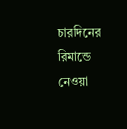চারদিনের রিমান্ডে নেওয়া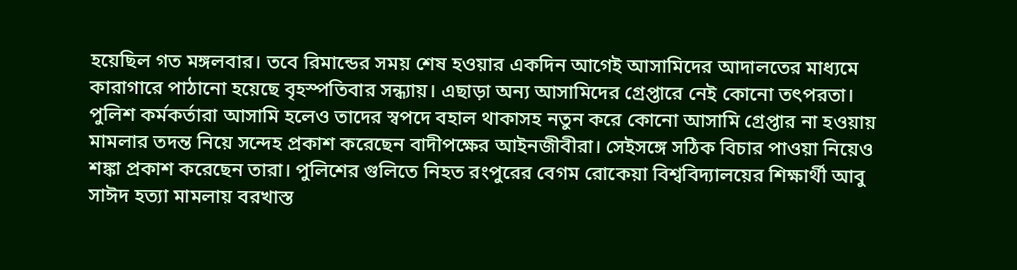হয়েছিল গত মঙ্গলবার। তবে রিমান্ডের সময় শেষ হওয়ার একদিন আগেই আসামিদের আদালতের মাধ্যমে কারাগারে পাঠানো হয়েছে বৃহস্পতিবার সন্ধ্যায়। এছাড়া অন্য আসামিদের গ্রেপ্তারে নেই কোনো তৎপরতা। পুলিশ কর্মকর্তারা আসামি হলেও তাদের স্বপদে বহাল থাকাসহ নতুন করে কোনো আসামি গ্রেপ্তার না হওয়ায় মামলার তদন্ত নিয়ে সন্দেহ প্রকাশ করেছেন বাদীপক্ষের আইনজীবীরা। সেইসঙ্গে সঠিক বিচার পাওয়া নিয়েও শঙ্কা প্রকাশ করেছেন তারা। পুলিশের গুলিতে নিহত রংপুরের বেগম রোকেয়া বিশ্ববিদ্যালয়ের শিক্ষার্থী আবু সাঈদ হত্যা মামলায় বরখাস্ত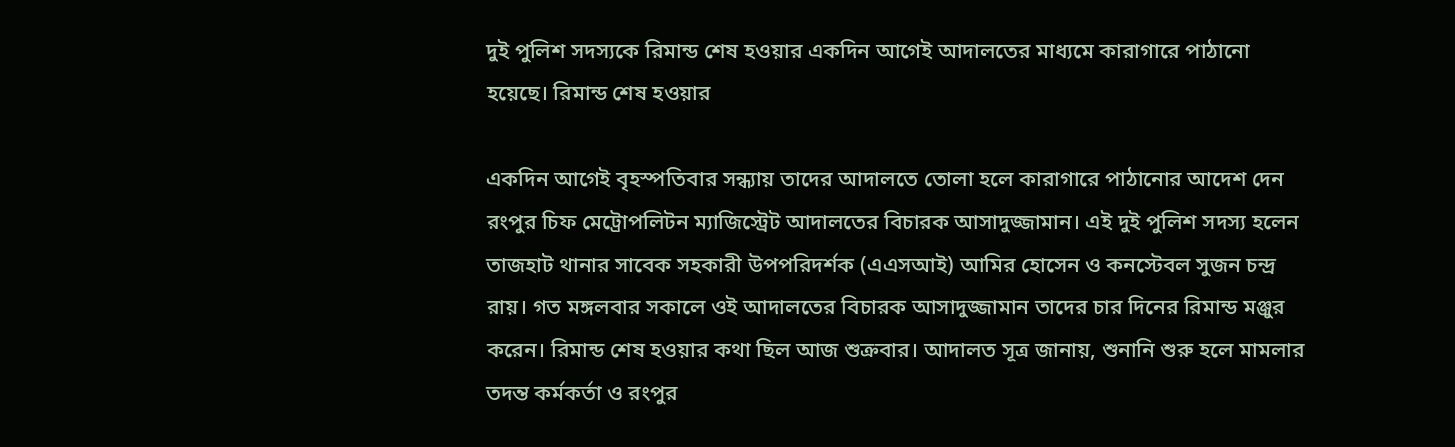দুই পুলিশ সদস্যকে রিমান্ড শেষ হওয়ার একদিন আগেই আদালতের মাধ্যমে কারাগারে পাঠানো হয়েছে। রিমান্ড শেষ হওয়ার

একদিন আগেই বৃহস্পতিবার সন্ধ্যায় তাদের আদালতে তোলা হলে কারাগারে পাঠানোর আদেশ দেন রংপুর চিফ মেট্রোপলিটন ম্যাজিস্ট্রেট আদালতের বিচারক আসাদুজ্জামান। এই দুই পুলিশ সদস্য হলেন তাজহাট থানার সাবেক সহকারী উপপরিদর্শক (এএসআই) আমির হোসেন ও কনস্টেবল সুজন চন্দ্র রায়। গত মঙ্গলবার সকালে ওই আদালতের বিচারক আসাদুজ্জামান তাদের চার দিনের রিমান্ড মঞ্জুর করেন। রিমান্ড শেষ হওয়ার কথা ছিল আজ শুক্রবার। আদালত সূত্র জানায়, শুনানি শুরু হলে মামলার তদন্ত কর্মকর্তা ও রংপুর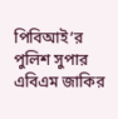পিবিআই’র পুলিশ সুপার এবিএম জাকির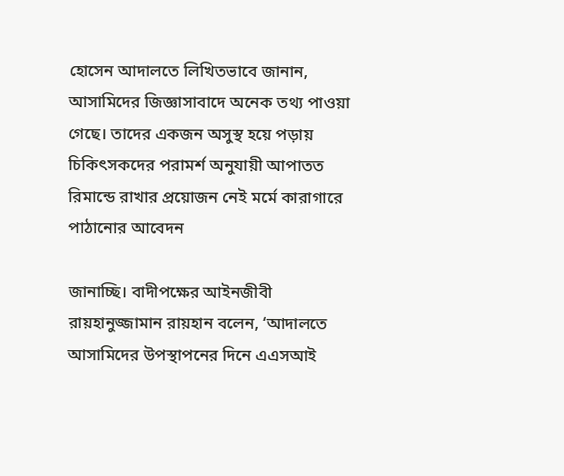হোসেন আদালতে লিখিতভাবে জানান, আসামিদের জিজ্ঞাসাবাদে অনেক তথ্য পাওয়া গেছে। তাদের একজন অসুস্থ হয়ে পড়ায় চিকিৎসকদের পরামর্শ অনুযায়ী আপাতত রিমান্ডে রাখার প্রয়োজন নেই মর্মে কারাগারে পাঠানোর আবেদন

জানাচ্ছি। বাদীপক্ষের আইনজীবী রায়হানুজ্জামান রায়হান বলেন, ‘আদালতে আসামিদের উপস্থাপনের দিনে এএসআই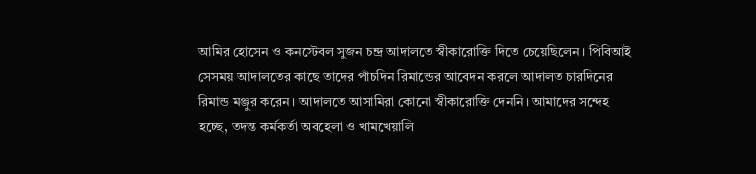আমির হোসেন ও কনস্টেবল সুজন চন্দ্র আদালতে স্বীকারোক্তি দিতে চেয়েছিলেন। পিবিআই সেসময় আদালতের কাছে তাদের পাঁচদিন রিমান্ডের আবেদন করলে আদালত চারদিনের রিমান্ড মঞ্জুর করেন। আদালতে আসামিরা কোনো স্বীকারোক্তি দেননি। আমাদের সন্দেহ হচ্ছে, তদন্ত কর্মকর্তা অবহেলা ও খামখেয়ালি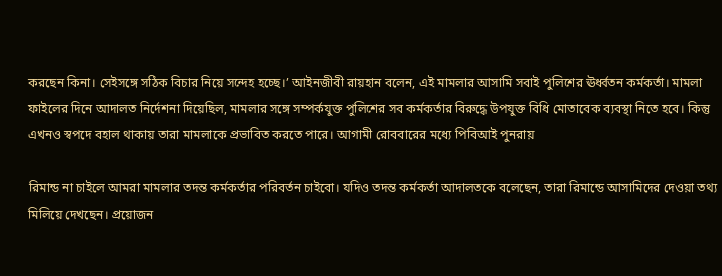করছেন কিনা। সেইসঙ্গে সঠিক বিচার নিয়ে সন্দেহ হচ্ছে।’ আইনজীবী রায়হান বলেন, এই মামলার আসামি সবাই পুলিশের ঊর্ধ্বতন কর্মকর্তা। মামলা ফাইলের দিনে আদালত নির্দেশনা দিয়েছিল, মামলার সঙ্গে সম্পর্কযুক্ত পুলিশের সব কর্মকর্তার বিরুদ্ধে উপযুক্ত বিধি মোতাবেক ব্যবস্থা নিতে হবে। কিন্তু এখনও স্বপদে বহাল থাকায় তারা মামলাকে প্রভাবিত করতে পারে। আগামী রোববারের মধ্যে পিবিআই পুনরায়

রিমান্ড না চাইলে আমরা মামলার তদন্ত কর্মকর্তার পরিবর্তন চাইবো। যদিও তদন্ত কর্মকর্তা আদালতকে বলেছেন, তারা রিমান্ডে আসামিদের দেওয়া তথ্য মিলিয়ে দেখছেন। প্রয়োজন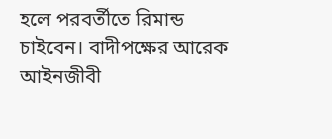হলে পরবর্তীতে রিমান্ড চাইবেন। বাদীপক্ষের আরেক আইনজীবী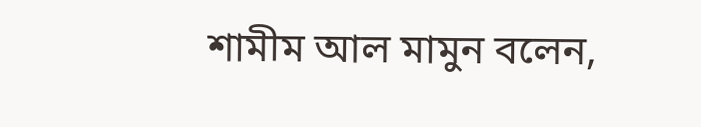শামীম আল মামুন বলেন,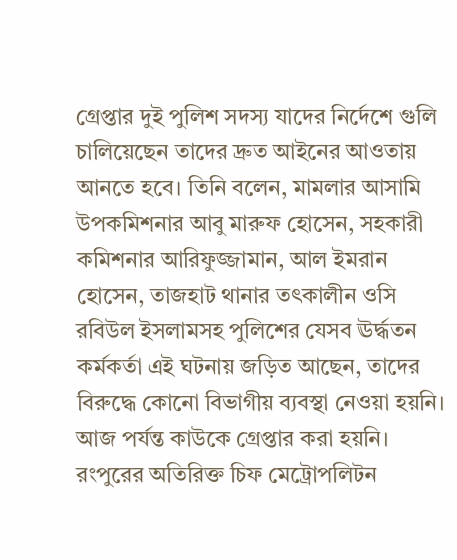গ্রেপ্তার দুই পুলিশ সদস্য যাদের নির্দেশে গুলি চালিয়েছেন তাদের দ্রুত আইনের আওতায় আনতে হবে। তিনি বলেন, মামলার আসামি উপকমিশনার আবু মারুফ হোসেন, সহকারী কমিশনার আরিফুজ্জামান, আল ইমরান হোসেন, তাজহাট থানার তৎকালীন ওসি রবিউল ইসলামসহ পুলিশের যেসব ঊর্দ্ধতন কর্মকর্তা এই ঘটনায় জড়িত আছেন, তাদের বিরুদ্ধে কোনো বিভাগীয় ব্যবস্থা নেওয়া হয়নি। আজ পর্যন্ত কাউকে গ্রেপ্তার করা হয়নি। রংপুরের অতিরিক্ত চিফ মেট্রোপলিটন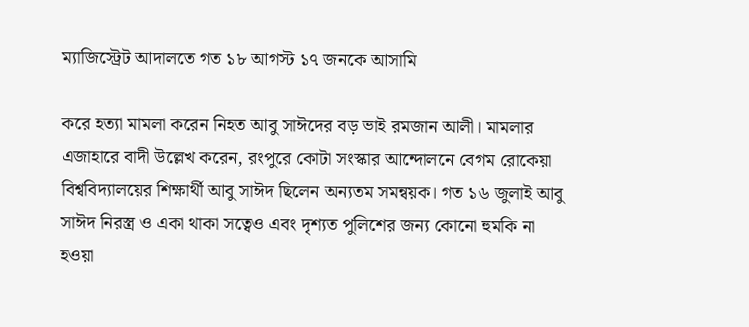ম্যাজিস্ট্রেট আদালতে গত ১৮ আগস্ট ১৭ জনকে আসামি

করে হত্যা মামলা করেন নিহত আবু সাঈদের বড় ভাই রমজান আলী। মামলার এজাহারে বাদী উল্লেখ করেন, রংপুরে কোটা সংস্কার আন্দোলনে বেগম রোকেয়া বিশ্ববিদ্যালয়ের শিক্ষার্থী আবু সাঈদ ছিলেন অন্যতম সমন্বয়ক। গত ১৬ জুলাই আবু সাঈদ নিরস্ত্র ও একা থাকা সত্বেও এবং দৃশ্যত পুলিশের জন্য কোনো হুমকি না হওয়া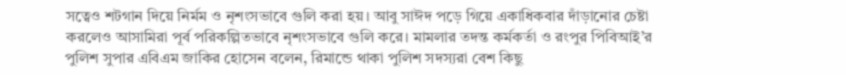সত্বেও শটগান দিয়ে নির্মম ও নৃশংসভাবে গুলি করা হয়। আবু সাঈদ পড়ে গিয়ে একাধিকবার দাঁড়ানোর চেষ্টা করলেও আসামিরা পূর্ব পরিকল্পিতভাবে নৃশংসভাবে গুলি করে। মামলার তদন্ত কর্মকর্তা ও রংপুর পিবিআই’র পুলিশ সুপার এবিএম জাকির হোসেন বলেন, রিমান্ডে থাকা পুলিশ সদস্যরা বেশ কিছু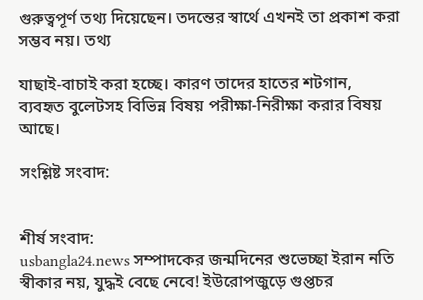গুরুত্বপূর্ণ তথ্য দিয়েছেন। তদন্তের স্বার্থে এখনই তা প্রকাশ করা সম্ভব নয়। তথ্য

যাছাই-বাচাই করা হচ্ছে। কারণ তাদের হাতের শটগান, ব্যবহৃত বুলেটসহ বিভিন্ন বিষয় পরীক্ষা-নিরীক্ষা করার বিষয় আছে।

সংশ্লিষ্ট সংবাদ:


শীর্ষ সংবাদ:
usbangla24.news সম্পাদকের জন্মদিনের শুভেচ্ছা ইরান নতি স্বীকার নয়, যুদ্ধই বেছে নেবে! ইউরোপজুড়ে গুপ্তচর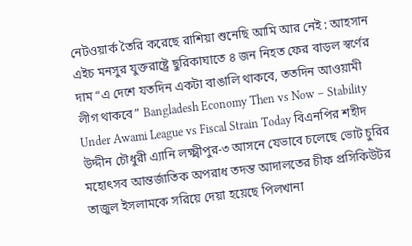নেটওয়ার্ক তৈরি করেছে রাশিয়া শুনেছি আমি আর নেই : আহসান এইচ মনসুর যুক্তরাষ্ট্রে ছুরিকাঘাতে ৪ জন নিহত ফের বাড়ল স্বর্ণের দাম “এ দেশে যতদিন একটা বাঙালি থাকবে, ততদিন আওয়ামী লীগ থাকবে” Bangladesh Economy Then vs Now – Stability Under Awami League vs Fiscal Strain Today বিএনপির শহীদ উদ্দীন চৌধুরী এ্যানি লক্ষ্মীপুর-৩ আসনে যেভাবে চলেছে ভোট চুরির মহোৎসব আন্তর্জাতিক অপরাধ তদন্ত আদালতের চীফ প্রসিকিউটর তাজুল ইসলামকে সরিয়ে দেয়া হয়েছে পিলখানা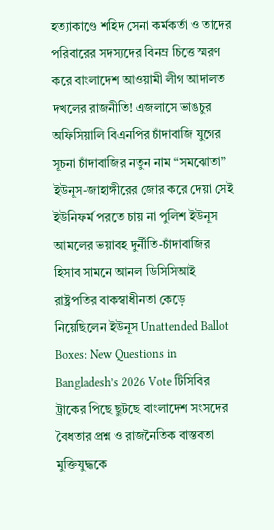হত্যাকাণ্ডে শহিদ সেনা কর্মকর্তা ও তাদের পরিবারের সদস্যদের বিনম্র চিত্তে স্মরণ করে বাংলাদেশ আওয়ামী লীগ আদালত দখলের রাজনীতি! এজলাসে ভাঙচুর অফিসিয়ালি বিএনপির চাঁদাবাজি যুগের সূচনা চাঁদাবাজির নতুন নাম “সমঝোতা” ইউনূস-জাহাঙ্গীরের জোর করে দেয়া সেই ইউনিফর্ম পরতে চায় না পুলিশ ইউনূস আমলের ভয়াবহ দুর্নীতি-চাঁদাবাজির হিসাব সামনে আনল ডিসিসিআই রাষ্ট্রপতির বাকস্বাধীনতা কেড়ে নিয়েছিলেন ইউনূস Unattended Ballot Boxes: New Questions in Bangladesh’s 2026 Vote টিসিবির ট্রাকের পিছে ছুটছে বাংলাদেশ সংসদের বৈধতার প্রশ্ন ও রাজনৈতিক বাস্তবতা মুক্তিযুদ্ধকে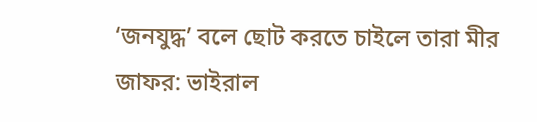‘জনযুদ্ধ’ বলে ছোট করতে চাইলে তারা মীর জাফর: ভাইরাল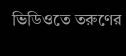ভিডিওতে তরুণের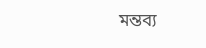মন্তব্য